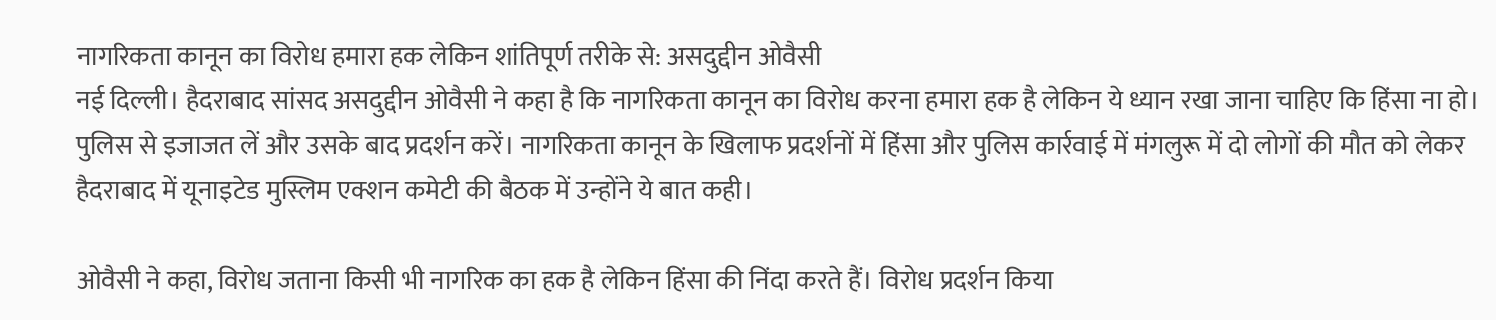नागरिकता कानून का विरोध हमारा हक लेकिन शांतिपूर्ण तरीके से: असदुद्दीन ओवैसी
नई दिल्ली। हैदराबाद सांसद असदुद्दीन ओवैसी ने कहा है कि नागरिकता कानून का विरोध करना हमारा हक है लेकिन ये ध्यान रखा जाना चाहिए कि हिंसा ना हो। पुलिस से इजाजत लें और उसके बाद प्रदर्शन करें। नागरिकता कानून के खिलाफ प्रदर्शनों में हिंसा और पुलिस कार्रवाई में मंगलुरू में दो लोगों की मौत को लेकर हैदराबाद में यूनाइटेड मुस्लिम एक्शन कमेटी की बैठक में उन्होंने ये बात कही।

ओवैसी ने कहा, विरोध जताना किसी भी नागरिक का हक है लेकिन हिंसा की निंदा करते हैं। विरोध प्रदर्शन किया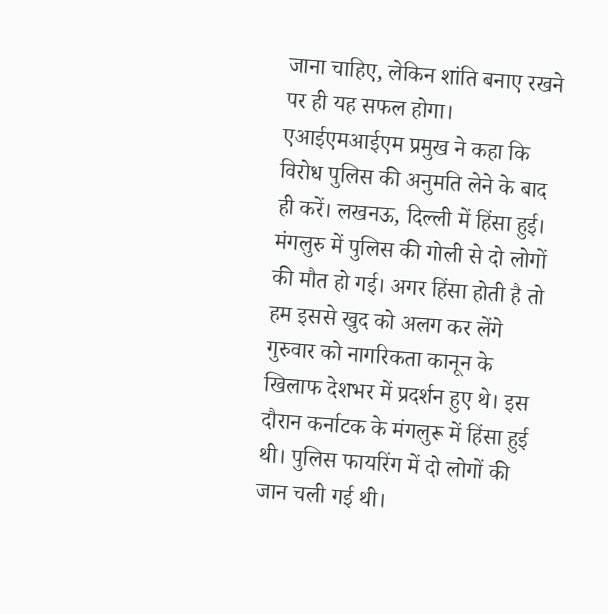जाना चाहिए, लेकिन शांति बनाए रखने पर ही यह सफल होगा। एआईएमआईएम प्रमुख ने कहा कि विरोध पुलिस की अनुमति लेने के बाद ही करें। लखनऊ, दिल्ली में हिंसा हुई। मंगलुरु में पुलिस की गोली से दो लोगों की मौत हो गई। अगर हिंसा होती है तो हम इससे खुद को अलग कर लेंगे
गुरुवार को नागरिकता कानून के खिलाफ देशभर में प्रदर्शन हुए थे। इस दौरान कर्नाटक के मंगलुरू में हिंसा हुई थी। पुलिस फायरिंग में दो लोगों की जान चली गई थी।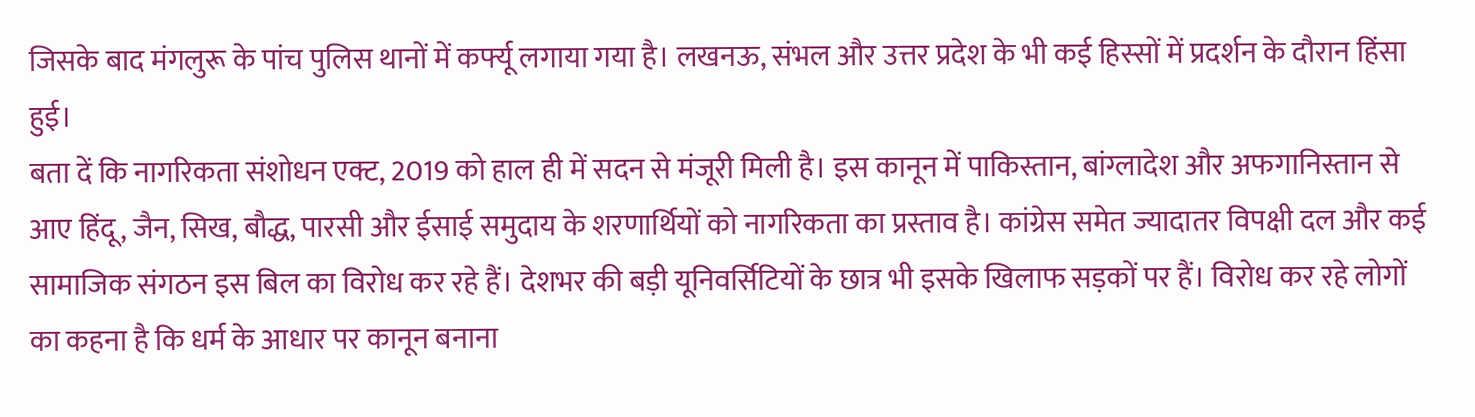जिसके बाद मंगलुरू के पांच पुलिस थानों में कर्फ्यू लगाया गया है। लखनऊ, संभल और उत्तर प्रदेश के भी कई हिस्सों में प्रदर्शन के दौरान हिंसा हुई।
बता दें कि नागरिकता संशोधन एक्ट, 2019 को हाल ही में सदन से मंजूरी मिली है। इस कानून में पाकिस्तान, बांग्लादेश और अफगानिस्तान से आए हिंदू, जैन, सिख, बौद्ध, पारसी और ईसाई समुदाय के शरणार्थियों को नागरिकता का प्रस्ताव है। कांग्रेस समेत ज्यादातर विपक्षी दल और कई सामाजिक संगठन इस बिल का विरोध कर रहे हैं। देशभर की बड़ी यूनिवर्सिटियों के छात्र भी इसके खिलाफ सड़कों पर हैं। विरोध कर रहे लोगों का कहना है कि धर्म के आधार पर कानून बनाना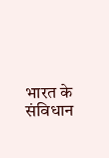भारत के संविधान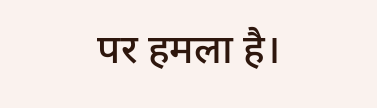पर हमला है।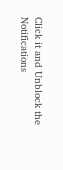Click it and Unblock the Notifications